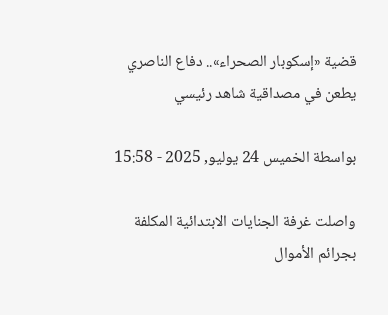قضية «إسكوبار الصحراء».. دفاع الناصري يطعن في مصداقية شاهد رئيسي

بواسطة الخميس 24 يوليو, 2025 - 15:58

واصلت غرفة الجنايات الابتدائية المكلفة بجرائم الأموال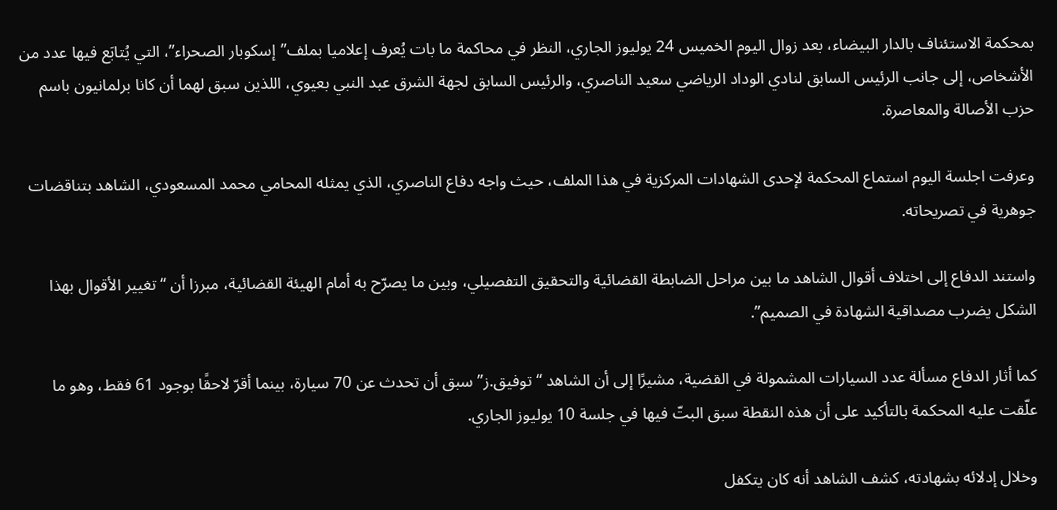بمحكمة الاستئناف بالدار البيضاء، بعد زوال اليوم الخميس 24 يوليوز الجاري، النظر في محاكمة ما بات يُعرف إعلاميا بملف”إسكوبار الصحراء”، التي يُتابَع فيها عدد من الأشخاص، إلى جانب الرئيس السابق لنادي الوداد الرياضي سعيد الناصري، والرئيس السابق لجهة الشرق عبد النبي بعيوي، اللذين سبق لهما أن كانا برلمانيون باسم حزب الأصالة والمعاصرة.

وعرفت اجلسة اليوم استماع المحكمة لإحدى الشهادات المركزية في هذا الملف، حيث واجه دفاع الناصري، الذي يمثله المحامي محمد المسعودي، الشاهد بتناقضات جوهرية في تصريحاته.

واستند الدفاع إلى اختلاف أقوال الشاهد ما بين مراحل الضابطة القضائية والتحقيق التفصيلي، وبين ما يصرّح به أمام الهيئة القضائية، مبرزا أن “تغيير الأقوال بهذا الشكل يضرب مصداقية الشهادة في الصميم”.

كما أثار الدفاع مسألة عدد السيارات المشمولة في القضية، مشيرًا إلى أن الشاهد “توفيق.ز” سبق أن تحدث عن 70 سيارة، بينما أقرّ لاحقًا بوجود 61 فقط، وهو ما علّقت عليه المحكمة بالتأكيد على أن هذه النقطة سبق البتّ فيها في جلسة 10 يوليوز الجاري.

وخلال إدلائه بشهادته، كشف الشاهد أنه كان يتكفل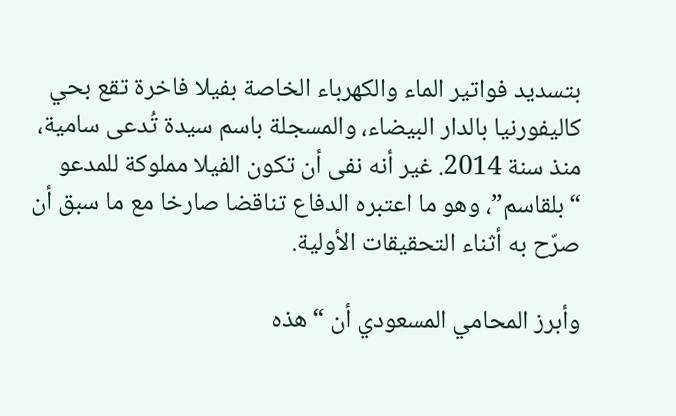بتسديد فواتير الماء والكهرباء الخاصة بفيلا فاخرة تقع بحي كاليفورنيا بالدار البيضاء، والمسجلة باسم سيدة تُدعى سامية، منذ سنة 2014. غير أنه نفى أن تكون الفيلا مملوكة للمدعو “بلقاسم”، وهو ما اعتبره الدفاع تناقضا صارخا مع ما سبق أن صرّح به أثناء التحقيقات الأولية.

وأبرز المحامي المسعودي أن “هذه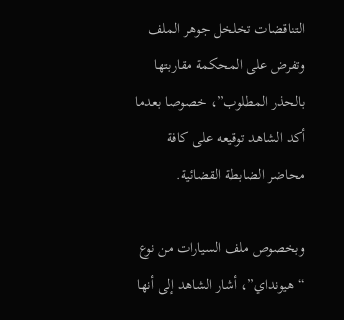التناقضات تخلخل جوهر الملف وتفرض على المحكمة مقاربتها بالحذر المطلوب”، خصوصا بعدما أكد الشاهد توقيعه على كافة محاضر الضابطة القضائية.

وبخصوص ملف السيارات من نوع “هيونداي”، أشار الشاهد إلى أنها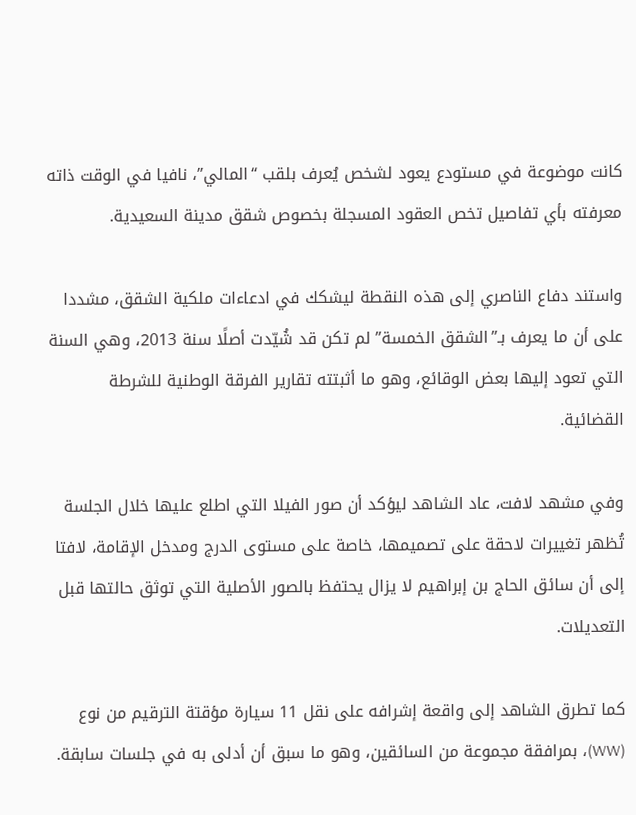كانت موضوعة في مستودع يعود لشخص يُعرف بلقب “المالي”، نافيا في الوقت ذاته معرفته بأي تفاصيل تخص العقود المسجلة بخصوص شقق مدينة السعيدية.

واستند دفاع الناصري إلى هذه النقطة ليشكك في ادعاءات ملكية الشقق، مشددا على أن ما يعرف بـ”الشقق الخمسة” لم تكن قد شُيّدت أصلًا سنة 2013، وهي السنة التي تعود إليها بعض الوقائع، وهو ما أثبتته تقارير الفرقة الوطنية للشرطة القضائية.

وفي مشهد لافت، عاد الشاهد ليؤكد أن صور الفيلا التي اطلع عليها خلال الجلسة تُظهر تغييرات لاحقة على تصميمها، خاصة على مستوى الدرج ومدخل الإقامة، لافتا إلى أن سائق الحاج بن إبراهيم لا يزال يحتفظ بالصور الأصلية التي توثق حالتها قبل التعديلات.

كما تطرق الشاهد إلى واقعة إشرافه على نقل 11 سيارة مؤقتة الترقيم من نوع (WW)، بمرافقة مجموعة من السائقين، وهو ما سبق أن أدلى به في جلسات سابقة.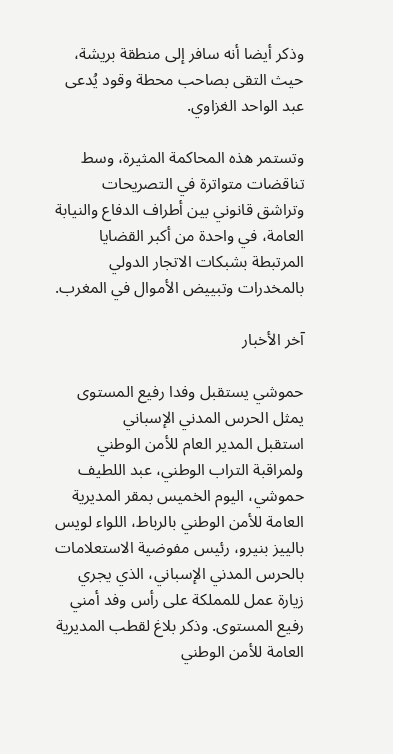وذكر أيضا أنه سافر إلى منطقة بريشة، حيث التقى بصاحب محطة وقود يُدعى عبد الواحد الغزاوي.

وتستمر هذه المحاكمة المثيرة، وسط تناقضات متواترة في التصريحات وتراشق قانوني بين أطراف الدفاع والنيابة العامة، في واحدة من أكبر القضايا المرتبطة بشبكات الاتجار الدولي بالمخدرات وتبييض الأموال في المغرب.

آخر الأخبار

حموشي يستقبل وفدا رفيع المستوى يمثل الحرس المدني الإسباني
استقبل المدير العام للأمن الوطني ولمراقبة التراب الوطني، عبد اللطيف حموشي، اليوم الخميس بمقر المديرية العامة للأمن الوطني بالرباط، اللواء لويس بالييز بنيرو، رئيس مفوضية الاستعلامات بالحرس المدني الإسباني، الذي يجري زيارة عمل للمملكة على رأس وفد أمني رفيع المستوى. وذكر بلاغ لقطب المديرية العامة للأمن الوطني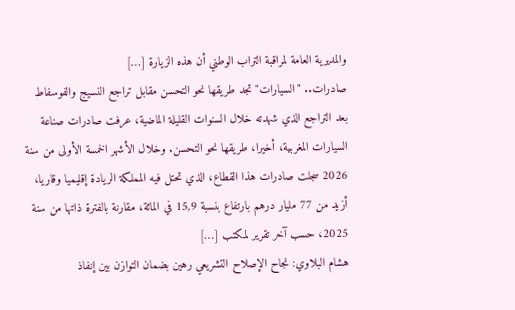والمديرية العامة لمراقبة التراب الوطني أن هذه الزيارة […]
صادرات.. "السيارات" تجد طريقها نحو التحسن مقابل تراجع النسيج والفوسفاط
بعد التراجع الذي شهدته خلال السنوات القليلة الماضية، عرفت صادرات صناعة  السيارات المغربية، أخيرا، طريقها نحو التحسن. وخلال الأشهر الخمسة الأولى من سنة 2026 سجلت صادرات هذا القطاع، الذي تحتل فيه المملكة الريادة إقليميا وقاريا، أزيد من 77 مليار درهم بارتفاع بنسبة 15,9 في المائة، مقارنة بالفترة ذاتها من سنة 2025، حسب آخر تقرير لمكتب […]
هشام البلاوي: نجاح الإصلاح التشريعي رهين بضمان التوازن بين إنفاذ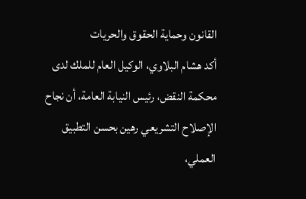القانون وحماية الحقوق والحريات
أكد هشام البلاوي، الوكيل العام للملك لدى محكمة النقض، رئيس النيابة العامة، أن نجاح الإصلاح التشريعي رهين بحسن التطبيق العملي،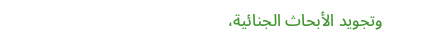وتجويد الأبحاث الجنائية،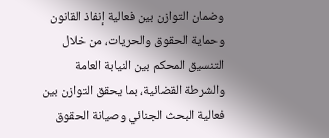وضمان التوازن بين فعالية إنفاذ القانون وحماية الحقوق والحريات، من خلال التنسيق المحكم بين النيابة العامة والشرطة القضائية، بما يحقق التوازن بين فعالية البحث الجنائي وصيانة الحقوق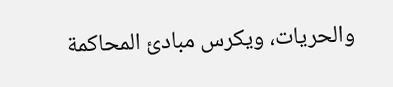والحريات، ويكرس مبادئ المحاكمة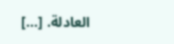العادلة. […]